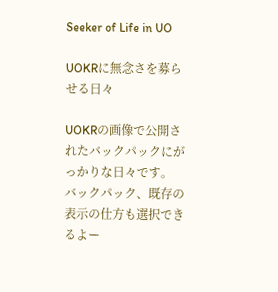Seeker of Life in UO

UOKRに無念さを募らせる日々

UOKRの画像で公開されたバックパックにがっかりな日々です。
バックパック、既存の表示の仕方も選択できるよー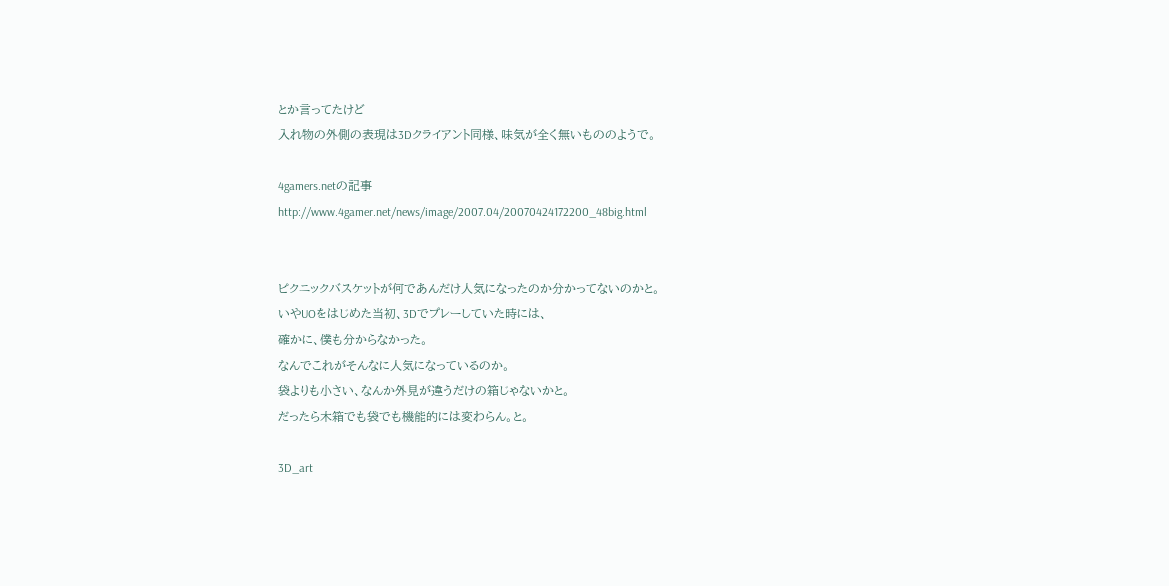とか言ってたけど
入れ物の外側の表現は3Dクライアント同様、味気が全く無いもののようで。

4gamers.netの記事
http://www.4gamer.net/news/image/2007.04/20070424172200_48big.html


ピクニックバスケットが何であんだけ人気になったのか分かってないのかと。
いやUOをはじめた当初、3Dでプレーしていた時には、
確かに、僕も分からなかった。
なんでこれがそんなに人気になっているのか。
袋よりも小さい、なんか外見が違うだけの箱じゃないかと。
だったら木箱でも袋でも機能的には変わらん。と。

3D_art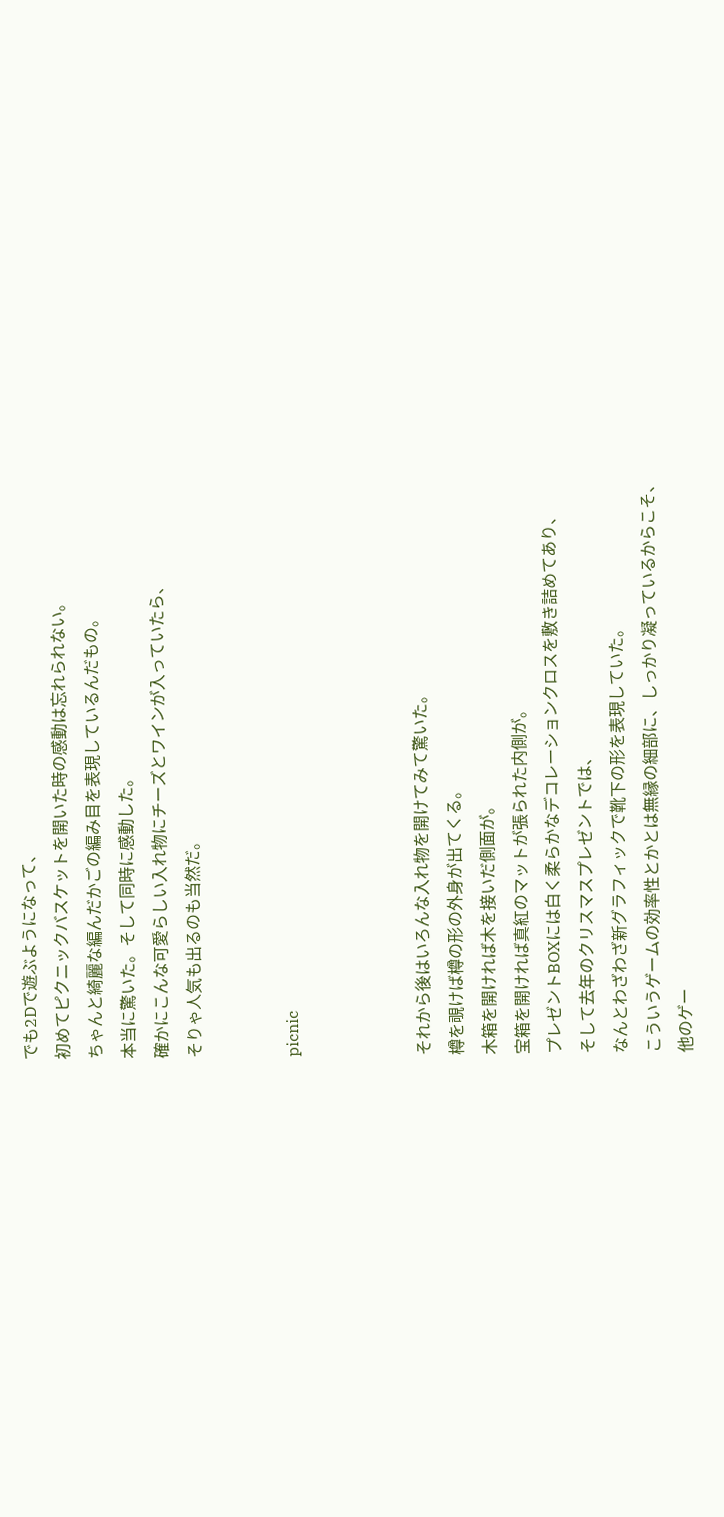でも2Dで遊ぶようになって、
初めてピクニックバスケットを開いた時の感動は忘れられない。
ちゃんと綺麗な編んだかごの編み目を表現しているんだもの。
本当に驚いた。そして同時に感動した。
確かにこんな可愛らしい入れ物にチーズとワインが入っていたら、
そりゃ人気も出るのも当然だ。


picnic



それから後はいろんな入れ物を開けてみて驚いた。
樽を覗けば樽の形の外身が出てくる。
木箱を開ければ木を接いだ側面が。
宝箱を開ければ真紅のマットが張られた内側が。
プレゼントBOXには白く柔らかなデコレーションクロスを敷き詰めてあり、
そして去年のクリスマスプレゼントでは、
なんとわざわざ新グラフィックで靴下の形を表現していた。
こういうゲームの効率性とかとは無縁の細部に、しっかり凝っているからこそ、
他のゲー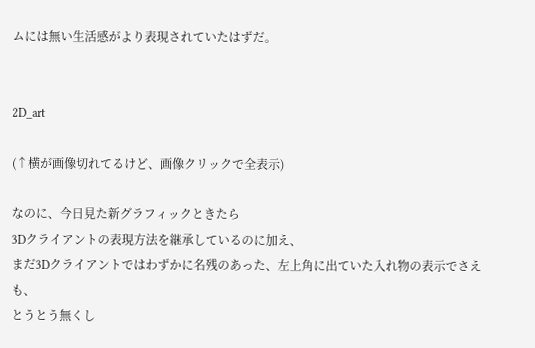ムには無い生活感がより表現されていたはずだ。


2D_art

(↑横が画像切れてるけど、画像クリックで全表示)

なのに、今日見た新グラフィックときたら
3Dクライアントの表現方法を継承しているのに加え、
まだ3Dクライアントではわずかに名残のあった、左上角に出ていた入れ物の表示でさえも、
とうとう無くし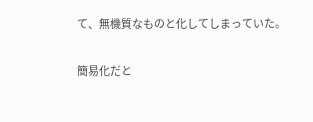て、無機質なものと化してしまっていた。

簡易化だと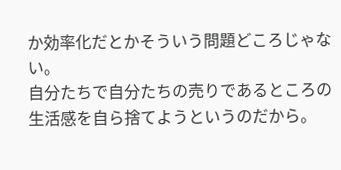か効率化だとかそういう問題どころじゃない。
自分たちで自分たちの売りであるところの生活感を自ら捨てようというのだから。